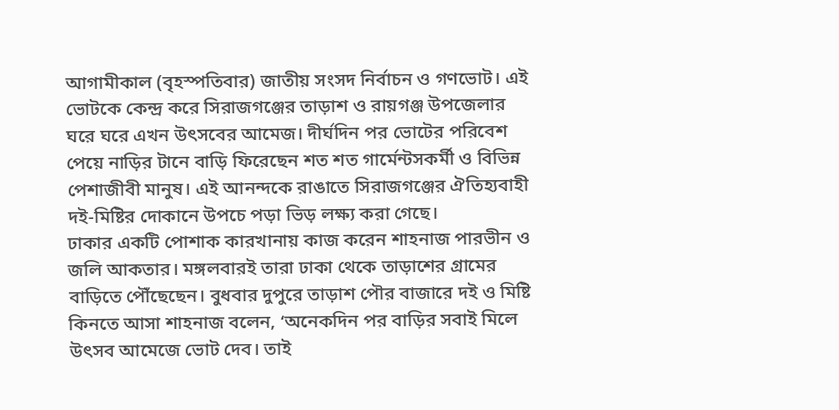আগামীকাল (বৃহস্পতিবার) জাতীয় সংসদ নির্বাচন ও গণভোট। এই ভোটকে কেন্দ্র করে সিরাজগঞ্জের তাড়াশ ও রায়গঞ্জ উপজেলার ঘরে ঘরে এখন উৎসবের আমেজ। দীর্ঘদিন পর ভোটের পরিবেশ পেয়ে নাড়ির টানে বাড়ি ফিরেছেন শত শত গার্মেন্টসকর্মী ও বিভিন্ন পেশাজীবী মানুষ। এই আনন্দকে রাঙাতে সিরাজগঞ্জের ঐতিহ্যবাহী দই-মিষ্টির দোকানে উপচে পড়া ভিড় লক্ষ্য করা গেছে।
ঢাকার একটি পোশাক কারখানায় কাজ করেন শাহনাজ পারভীন ও জলি আকতার। মঙ্গলবারই তারা ঢাকা থেকে তাড়াশের গ্রামের বাড়িতে পৌঁছেছেন। বুধবার দুপুরে তাড়াশ পৌর বাজারে দই ও মিষ্টি কিনতে আসা শাহনাজ বলেন, ‘অনেকদিন পর বাড়ির সবাই মিলে উৎসব আমেজে ভোট দেব। তাই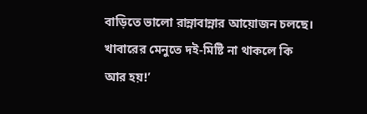বাড়িতে ভালো রান্নাবান্নার আয়োজন চলছে। খাবারের মেনুতে দই-মিষ্টি না থাকলে কি আর হয়!’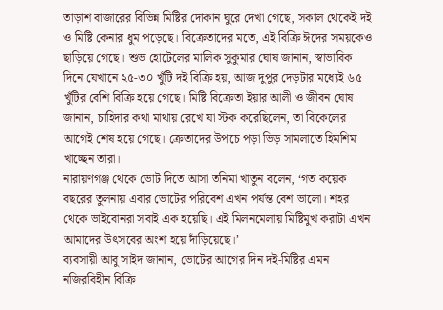তাড়াশ বাজারের বিভিন্ন মিষ্টির দোকান ঘুরে দেখা গেছে, সকাল থেকেই দই ও মিষ্টি কেনার ধুম পড়েছে। বিক্রেতাদের মতে, এই বিক্রি ঈদের সময়কেও ছাড়িয়ে গেছে। শুভ হোটেলের মালিক সুকুমার ঘোষ জানান, স্বাভাবিক দিনে যেখানে ২৫-৩০ খুঁটি দই বিক্রি হয়, আজ দুপুর দেড়টার মধ্যেই ৬৫ খুঁটির বেশি বিক্রি হয়ে গেছে। মিষ্টি বিক্রেতা ইয়ার আলী ও জীবন ঘোষ জানান, চাহিদার কথা মাথায় রেখে যা স্টক করেছিলেন, তা বিকেলের আগেই শেষ হয়ে গেছে। ক্রেতাদের উপচে পড়া ভিড় সামলাতে হিমশিম খাচ্ছেন তারা।
নারায়ণগঞ্জ থেকে ভোট দিতে আসা তনিমা খাতুন বলেন, ‘গত কয়েক বছরের তুলনায় এবার ভোটের পরিবেশ এখন পর্যন্ত বেশ ভালো। শহর থেকে ভাইবোনরা সবাই এক হয়েছি। এই মিলনমেলায় মিষ্টিমুখ করাটা এখন আমাদের উৎসবের অংশ হয়ে দাঁড়িয়েছে।’
ব্যবসায়ী আবু সাইদ জানান, ভোটের আগের দিন দই-মিষ্টির এমন নজিরবিহীন বিক্রি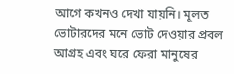আগে কখনও দেখা যায়নি। মূলত ভোটারদের মনে ভোট দেওয়ার প্রবল আগ্রহ এবং ঘরে ফেরা মানুষের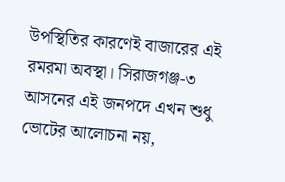উপস্থিতির কারণেই বাজারের এই রমরমা অবস্থা। সিরাজগঞ্জ-৩ আসনের এই জনপদে এখন শুধু ভোটের আলোচনা নয়,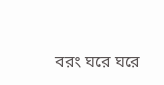বরং ঘরে ঘরে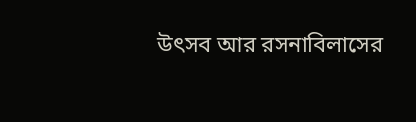উৎসব আর রসনাবিলাসের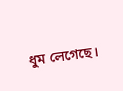ধুম লেগেছে।